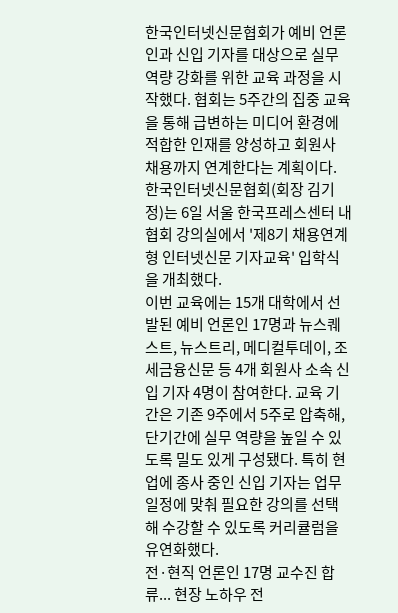한국인터넷신문협회가 예비 언론인과 신입 기자를 대상으로 실무 역량 강화를 위한 교육 과정을 시작했다. 협회는 5주간의 집중 교육을 통해 급변하는 미디어 환경에 적합한 인재를 양성하고 회원사 채용까지 연계한다는 계획이다.
한국인터넷신문협회(회장 김기정)는 6일 서울 한국프레스센터 내 협회 강의실에서 '제8기 채용연계형 인터넷신문 기자교육' 입학식을 개최했다.
이번 교육에는 15개 대학에서 선발된 예비 언론인 17명과 뉴스퀘스트, 뉴스트리, 메디컬투데이, 조세금융신문 등 4개 회원사 소속 신입 기자 4명이 참여한다. 교육 기간은 기존 9주에서 5주로 압축해, 단기간에 실무 역량을 높일 수 있도록 밀도 있게 구성됐다. 특히 현업에 종사 중인 신입 기자는 업무 일정에 맞춰 필요한 강의를 선택해 수강할 수 있도록 커리큘럼을 유연화했다.
전·현직 언론인 17명 교수진 합류... 현장 노하우 전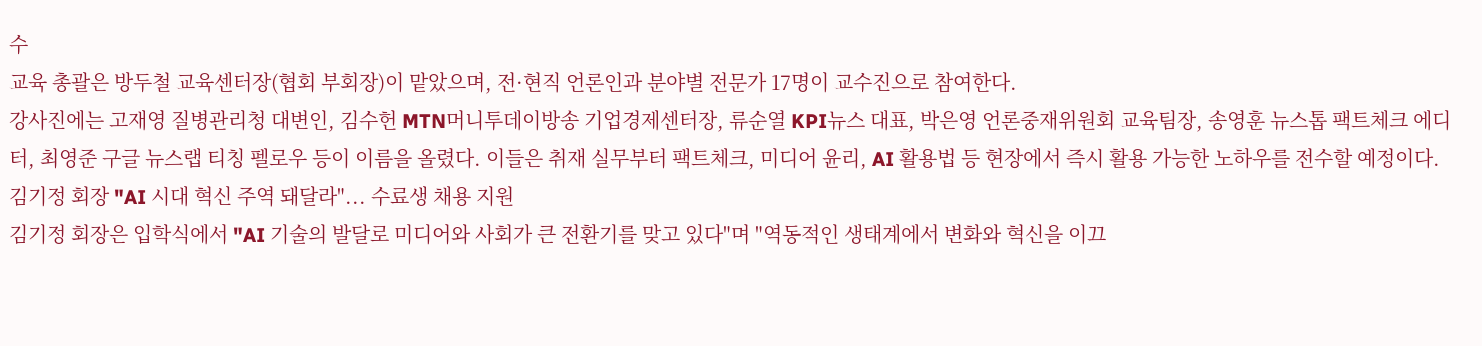수
교육 총괄은 방두철 교육센터장(협회 부회장)이 맡았으며, 전·현직 언론인과 분야별 전문가 17명이 교수진으로 참여한다.
강사진에는 고재영 질병관리청 대변인, 김수헌 MTN머니투데이방송 기업경제센터장, 류순열 KPI뉴스 대표, 박은영 언론중재위원회 교육팀장, 송영훈 뉴스톱 팩트체크 에디터, 최영준 구글 뉴스랩 티칭 펠로우 등이 이름을 올렸다. 이들은 취재 실무부터 팩트체크, 미디어 윤리, AI 활용법 등 현장에서 즉시 활용 가능한 노하우를 전수할 예정이다.
김기정 회장 "AI 시대 혁신 주역 돼달라"... 수료생 채용 지원
김기정 회장은 입학식에서 "AI 기술의 발달로 미디어와 사회가 큰 전환기를 맞고 있다"며 "역동적인 생태계에서 변화와 혁신을 이끄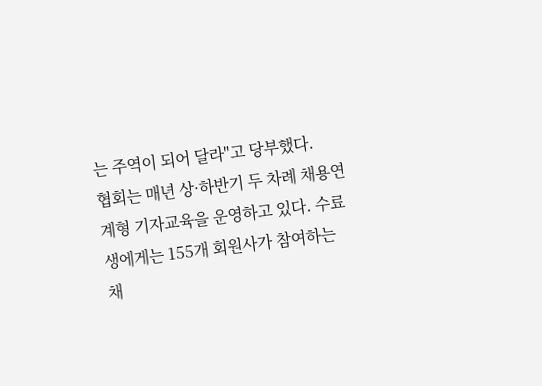는 주역이 되어 달라"고 당부했다.
협회는 매년 상·하반기 두 차례 채용연계형 기자교육을 운영하고 있다. 수료생에게는 155개 회원사가 참여하는 채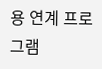용 연계 프로그램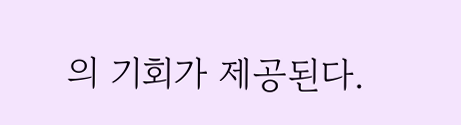의 기회가 제공된다.